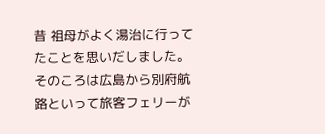昔 祖母がよく湯治に行ってたことを思いだしました。
そのころは広島から別府航路といって旅客フェリーが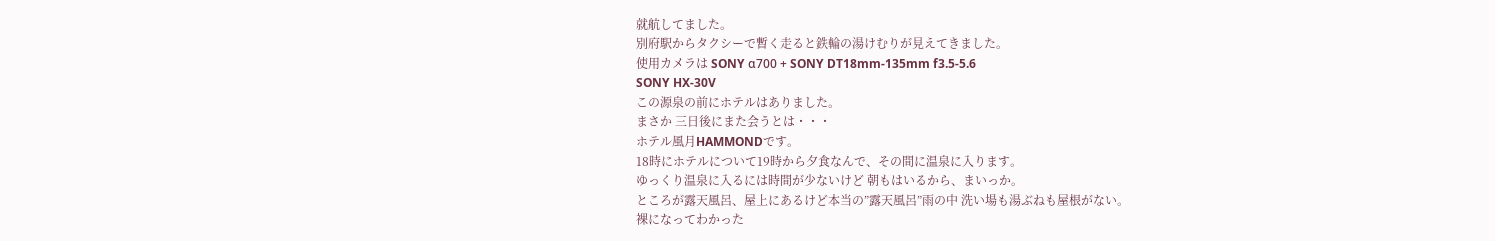就航してました。
別府駅からタクシーで暫く走ると鉄輪の湯けむりが見えてきました。
使用カメラは SONY α700 + SONY DT18mm-135mm f3.5-5.6
SONY HX-30V
この源泉の前にホテルはありました。
まさか 三日後にまた会うとは・・・
ホテル風月HAMMONDです。
18時にホテルについて19時から夕食なんで、その間に温泉に入ります。
ゆっくり温泉に入るには時間が少ないけど 朝もはいるから、まいっか。
ところが露天風呂、屋上にあるけど本当の”露天風呂”雨の中 洗い場も湯ぶねも屋根がない。
裸になってわかった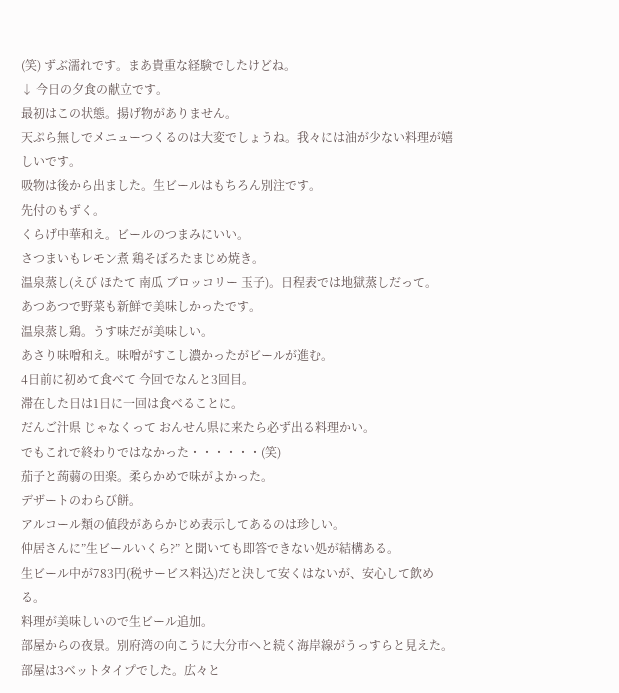(笑) ずぶ濡れです。まあ貴重な経験でしたけどね。
↓ 今日の夕食の献立です。
最初はこの状態。揚げ物がありません。
天ぷら無しでメニューつくるのは大変でしょうね。我々には油が少ない料理が嬉しいです。
吸物は後から出ました。生ビールはもちろん別注です。
先付のもずく。
くらげ中華和え。ビールのつまみにいい。
さつまいもレモン煮 鶏そぼろたまじめ焼き。
温泉蒸し(えび ほたて 南瓜 ブロッコリー 玉子)。日程表では地獄蒸しだって。
あつあつで野菜も新鮮で美味しかったです。
温泉蒸し鶏。うす味だが美味しい。
あさり味噌和え。味噌がすこし濃かったがビールが進む。
4日前に初めて食べて 今回でなんと3回目。
滞在した日は1日に一回は食べることに。
だんご汁県 じゃなくって おんせん県に来たら必ず出る料理かい。
でもこれで終わりではなかった・・・・・・(笑)
茄子と蒟蒻の田楽。柔らかめで味がよかった。
デザートのわらび餅。
アルコール類の値段があらかじめ表示してあるのは珍しい。
仲居さんに”生ビールいくら?” と聞いても即答できない処が結構ある。
生ビール中が783円(税サービス料込)だと決して安くはないが、安心して飲める。
料理が美味しいので生ビール追加。
部屋からの夜景。別府湾の向こうに大分市へと続く海岸線がうっすらと見えた。
部屋は3ベットタイプでした。広々と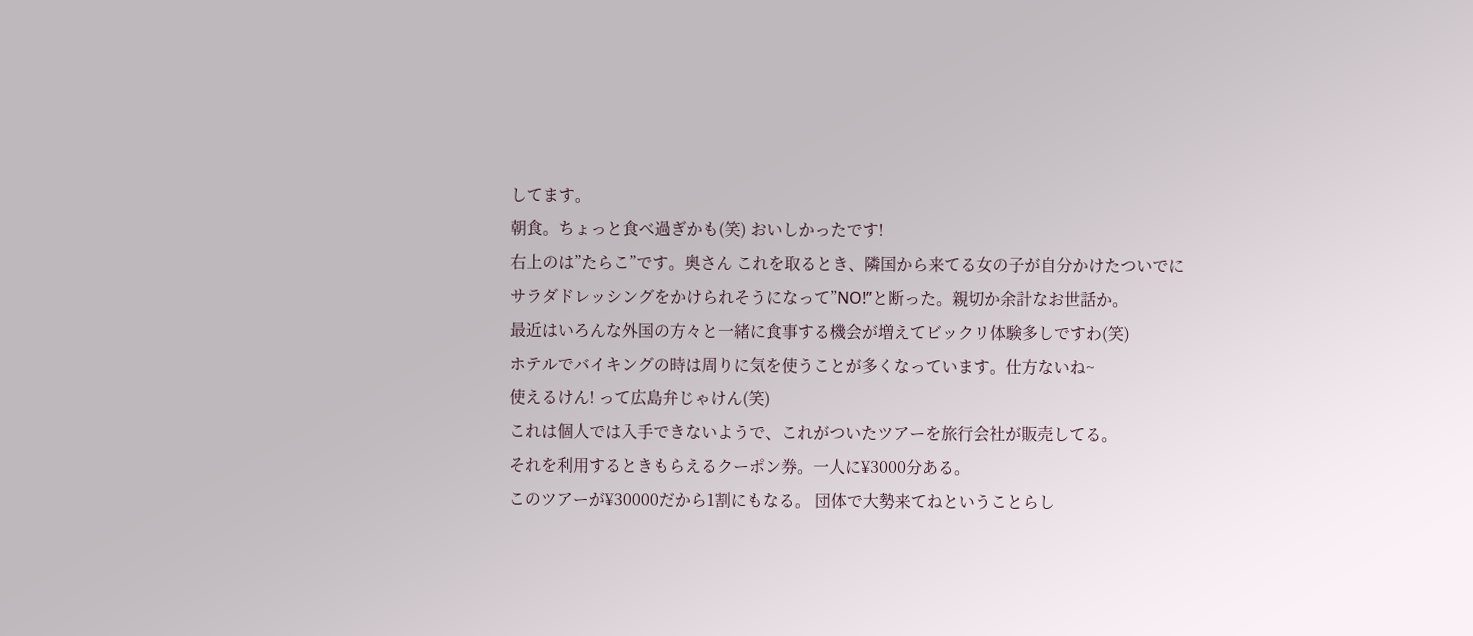してます。
朝食。ちょっと食べ過ぎかも(笑) おいしかったです!
右上のは”たらこ”です。奥さん これを取るとき、隣国から来てる女の子が自分かけたついでに
サラダドレッシングをかけられそうになって”NO!”と断った。親切か余計なお世話か。
最近はいろんな外国の方々と一緒に食事する機会が増えてビックリ体験多しですわ(笑)
ホテルでバイキングの時は周りに気を使うことが多くなっています。仕方ないね~
使えるけん! って広島弁じゃけん(笑)
これは個人では入手できないようで、これがついたツアーを旅行会社が販売してる。
それを利用するときもらえるクーポン券。一人に¥3000分ある。
このツアーが¥30000だから1割にもなる。 団体で大勢来てねということらし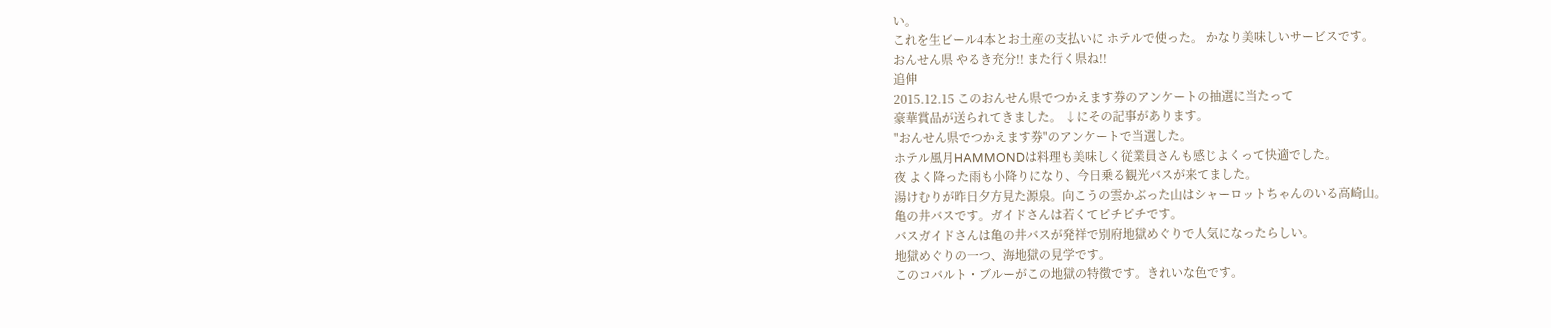い。
これを生ビール4本とお土産の支払いに ホテルで使った。 かなり美味しいサービスです。
おんせん県 やるき充分!! また行く県ね!!
追伸
2015.12.15 このおんせん県でつかえます券のアンケートの抽選に当たって
豪華賞品が送られてきました。 ↓にその記事があります。
"おんせん県でつかえます券"のアンケートで当選した。
ホテル風月HAMMONDは料理も美味しく従業員さんも感じよくって快適でした。
夜 よく降った雨も小降りになり、今日乗る観光バスが来てました。
湯けむりが昨日夕方見た源泉。向こうの雲かぶった山はシャーロットちゃんのいる高崎山。
亀の井バスです。ガイドさんは若くてピチピチです。
バスガイドさんは亀の井バスが発祥で別府地獄めぐりで人気になったらしい。
地獄めぐりの一つ、海地獄の見学です。
このコバルト・ブルーがこの地獄の特徴です。きれいな色です。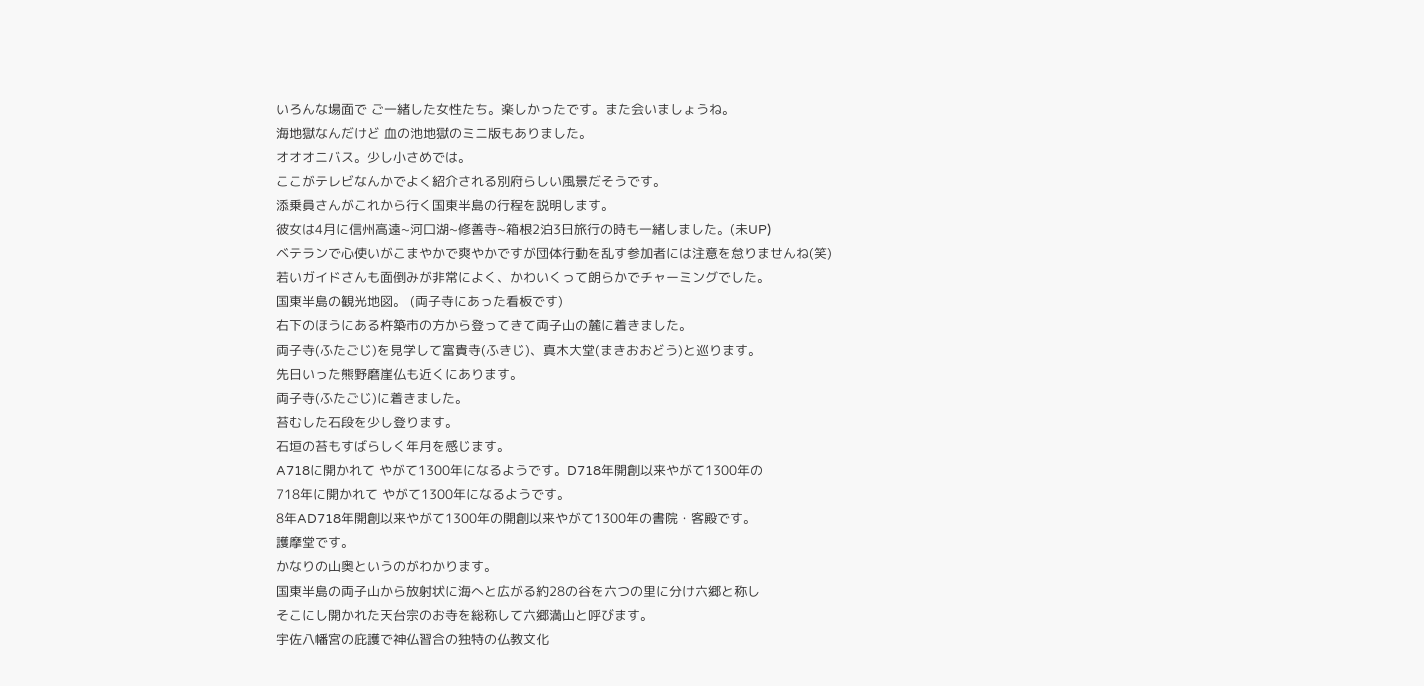いろんな場面で ご一緒した女性たち。楽しかったです。また会いましょうね。
海地獄なんだけど 血の池地獄のミニ版もありました。
オオオニバス。少し小さめでは。
ここがテレビなんかでよく紹介される別府らしい風景だそうです。
添乗員さんがこれから行く国東半島の行程を説明します。
彼女は4月に信州高遠~河口湖~修善寺~箱根2泊3日旅行の時も一緒しました。(未UP)
ベテランで心使いがこまやかで爽やかですが団体行動を乱す参加者には注意を怠りませんね(笑)
若いガイドさんも面倒みが非常によく、かわいくって朗らかでチャーミングでした。
国東半島の観光地図。 (両子寺にあった看板です)
右下のほうにある杵築市の方から登ってきて両子山の麓に着きました。
両子寺(ふたごじ)を見学して富貴寺(ふきじ)、真木大堂(まきおおどう)と巡ります。
先日いった熊野磨崖仏も近くにあります。
両子寺(ふたごじ)に着きました。
苔むした石段を少し登ります。
石垣の苔もすばらしく年月を感じます。
A718に開かれて やがて1300年になるようです。D718年開創以来やがて1300年の
718年に開かれて やがて1300年になるようです。
8年AD718年開創以来やがて1300年の開創以来やがて1300年の書院・客殿です。
護摩堂です。
かなりの山奥というのがわかります。
国東半島の両子山から放射状に海へと広がる約28の谷を六つの里に分け六郷と称し
そこにし開かれた天台宗のお寺を総称して六郷満山と呼びます。
宇佐八幡宮の庇護で神仏習合の独特の仏教文化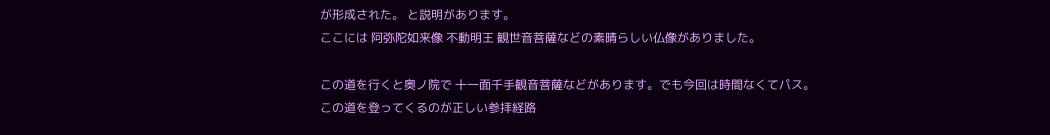が形成された。 と説明があります。
ここには 阿弥陀如来像 不動明王 観世音菩薩などの素晴らしい仏像がありました。

この道を行くと奥ノ院で 十一面千手観音菩薩などがあります。でも今回は時間なくてパス。
この道を登ってくるのが正しい参拝経路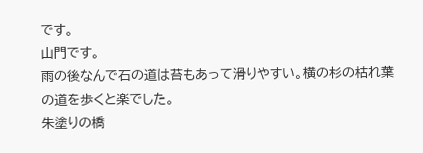です。
山門です。
雨の後なんで石の道は苔もあって滑りやすい。横の杉の枯れ葉の道を歩くと楽でした。
朱塗りの橋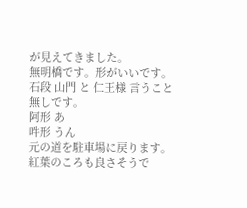が見えてきました。
無明橋です。形がいいです。
石段 山門 と 仁王様 言うこと無しです。
阿形 あ
吽形 うん
元の道を駐車場に戻ります。紅葉のころも良さそうで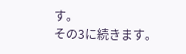す。
その3に続きます。